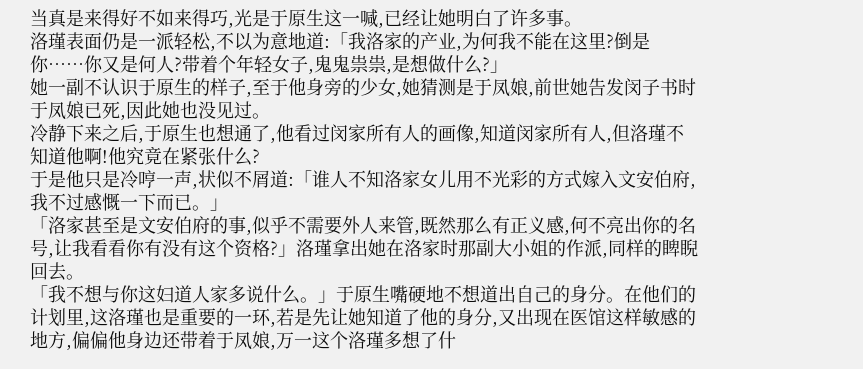当真是来得好不如来得巧,光是于原生这一喊,已经让她明白了许多事。
洛瑾表面仍是一派轻松,不以为意地道:「我洛家的产业,为何我不能在这里?倒是你……你又是何人?带着个年轻女子,鬼鬼祟祟,是想做什么?」
她一副不认识于原生的样子,至于他身旁的少女,她猜测是于凤娘,前世她告发闵子书时于凤娘已死,因此她也没见过。
冷静下来之后,于原生也想通了,他看过闵家所有人的画像,知道闵家所有人,但洛瑾不知道他啊!他究竟在紧张什么?
于是他只是冷哼一声,状似不屑道:「谁人不知洛家女儿用不光彩的方式嫁入文安伯府,我不过感慨一下而已。」
「洛家甚至是文安伯府的事,似乎不需要外人来管,既然那么有正义感,何不亮出你的名号,让我看看你有没有这个资格?」洛瑾拿出她在洛家时那副大小姐的作派,同样的睥睨回去。
「我不想与你这妇道人家多说什么。」于原生嘴硬地不想道出自己的身分。在他们的计划里,这洛瑾也是重要的一环,若是先让她知道了他的身分,又出现在医馆这样敏感的地方,偏偏他身边还带着于凤娘,万一这个洛瑾多想了什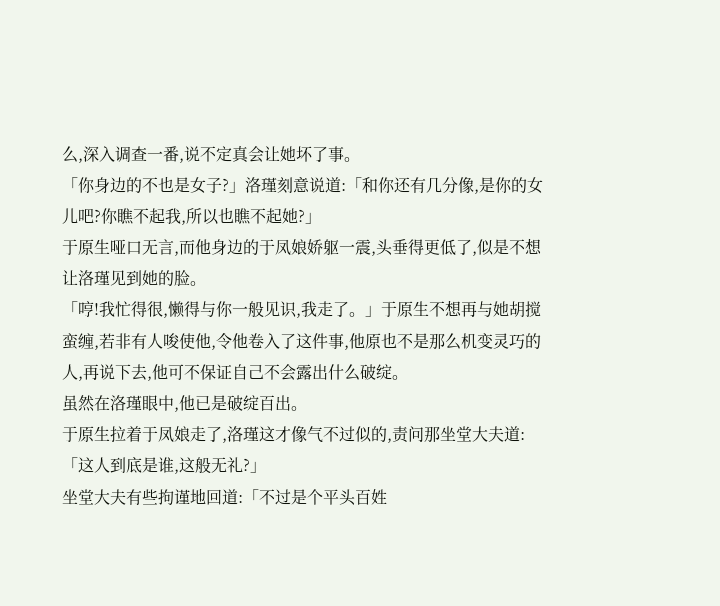么,深入调查一番,说不定真会让她坏了事。
「你身边的不也是女子?」洛瑾刻意说道:「和你还有几分像,是你的女儿吧?你瞧不起我,所以也瞧不起她?」
于原生哑口无言,而他身边的于凤娘娇躯一震,头垂得更低了,似是不想让洛瑾见到她的脸。
「哼!我忙得很,懒得与你一般见识,我走了。」于原生不想再与她胡搅蛮缠,若非有人唆使他,令他卷入了这件事,他原也不是那么机变灵巧的人,再说下去,他可不保证自己不会露出什么破绽。
虽然在洛瑾眼中,他已是破绽百出。
于原生拉着于凤娘走了,洛瑾这才像气不过似的,责问那坐堂大夫道:「这人到底是谁,这般无礼?」
坐堂大夫有些拘谨地回道:「不过是个平头百姓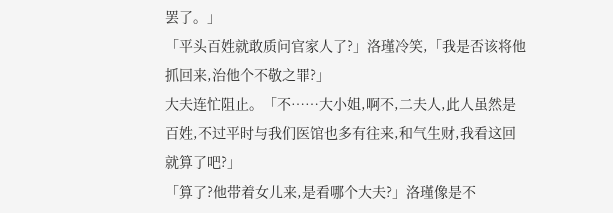罢了。」
「平头百姓就敢质问官家人了?」洛瑾冷笑,「我是否该将他抓回来,治他个不敬之罪?」
大夫连忙阻止。「不……大小姐,啊不,二夫人,此人虽然是百姓,不过平时与我们医馆也多有往来,和气生财,我看这回就算了吧?」
「算了?他带着女儿来,是看哪个大夫?」洛瑾像是不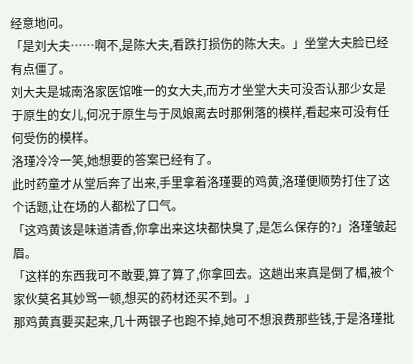经意地问。
「是刘大夫……啊不,是陈大夫,看跌打损伤的陈大夫。」坐堂大夫脸已经有点僵了。
刘大夫是城南洛家医馆唯一的女大夫,而方才坐堂大夫可没否认那少女是于原生的女儿,何况于原生与于凤娘离去时那俐落的模样,看起来可没有任何受伤的模样。
洛瑾冷冷一笑,她想要的答案已经有了。
此时药童才从堂后奔了出来,手里拿着洛瑾要的鸡黄,洛瑾便顺势打住了这个话题,让在场的人都松了口气。
「这鸡黄该是味道清香,你拿出来这块都快臭了,是怎么保存的?」洛瑾皱起眉。
「这样的东西我可不敢要,算了算了,你拿回去。这趟出来真是倒了楣,被个家伙莫名其妙骂一顿,想买的药材还买不到。」
那鸡黄真要买起来,几十两银子也跑不掉,她可不想浪费那些钱,于是洛瑾批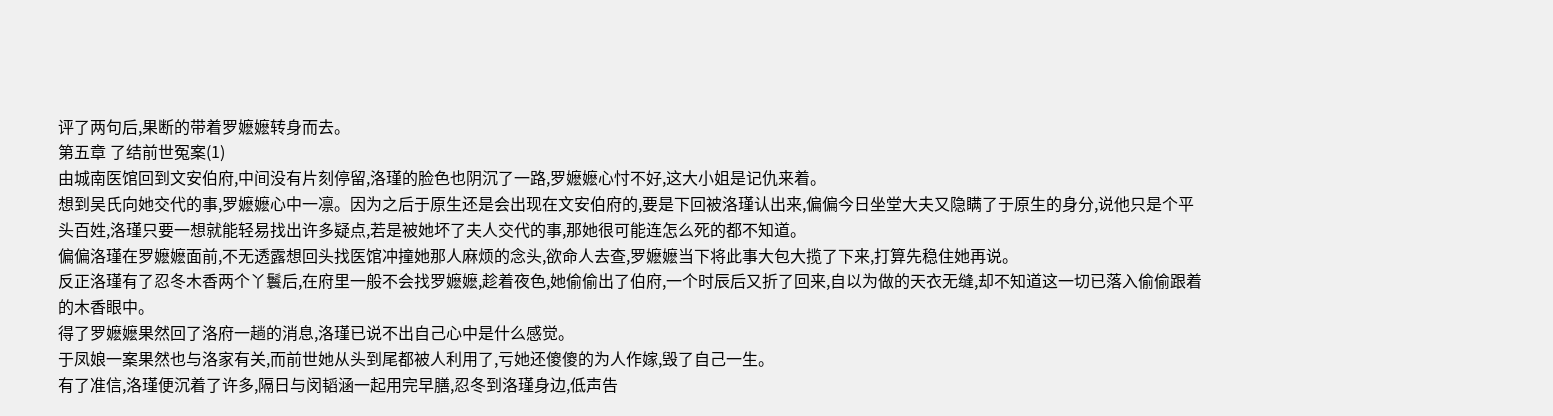评了两句后,果断的带着罗嬷嬷转身而去。
第五章 了结前世冤案(1)
由城南医馆回到文安伯府,中间没有片刻停留,洛瑾的脸色也阴沉了一路,罗嬷嬷心忖不好,这大小姐是记仇来着。
想到吴氏向她交代的事,罗嬷嬷心中一凛。因为之后于原生还是会出现在文安伯府的,要是下回被洛瑾认出来,偏偏今日坐堂大夫又隐瞒了于原生的身分,说他只是个平头百姓,洛瑾只要一想就能轻易找出许多疑点,若是被她坏了夫人交代的事,那她很可能连怎么死的都不知道。
偏偏洛瑾在罗嬷嬷面前,不无透露想回头找医馆冲撞她那人麻烦的念头,欲命人去查,罗嬷嬷当下将此事大包大揽了下来,打算先稳住她再说。
反正洛瑾有了忍冬木香两个丫鬟后,在府里一般不会找罗嬷嬷,趁着夜色,她偷偷出了伯府,一个时辰后又折了回来,自以为做的天衣无缝,却不知道这一切已落入偷偷跟着的木香眼中。
得了罗嬷嬷果然回了洛府一趟的消息,洛瑾已说不出自己心中是什么感觉。
于凤娘一案果然也与洛家有关,而前世她从头到尾都被人利用了,亏她还傻傻的为人作嫁,毁了自己一生。
有了准信,洛瑾便沉着了许多,隔日与闵韬涵一起用完早膳,忍冬到洛瑾身边,低声告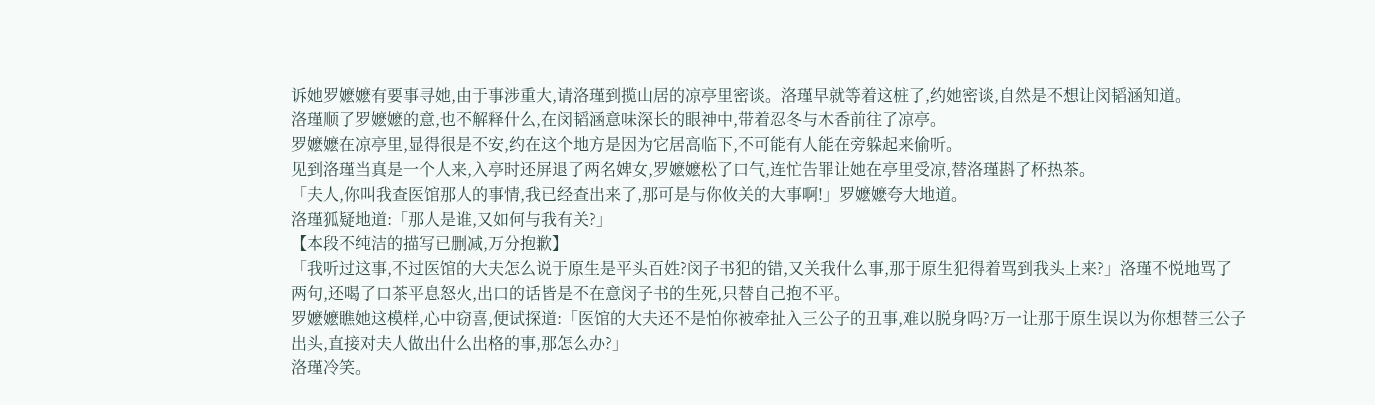诉她罗嬷嬷有要事寻她,由于事涉重大,请洛瑾到揽山居的凉亭里密谈。洛瑾早就等着这桩了,约她密谈,自然是不想让闵韬涵知道。
洛瑾顺了罗嬷嬷的意,也不解释什么,在闵韬涵意味深长的眼神中,带着忍冬与木香前往了凉亭。
罗嬷嬷在凉亭里,显得很是不安,约在这个地方是因为它居高临下,不可能有人能在旁躲起来偷听。
见到洛瑾当真是一个人来,入亭时还屏退了两名婢女,罗嬷嬷松了口气,连忙告罪让她在亭里受凉,替洛瑾斟了杯热茶。
「夫人,你叫我查医馆那人的事情,我已经查出来了,那可是与你攸关的大事啊!」罗嬷嬷夸大地道。
洛瑾狐疑地道:「那人是谁,又如何与我有关?」
【本段不纯洁的描写已删减,万分抱歉】
「我听过这事,不过医馆的大夫怎么说于原生是平头百姓?闵子书犯的错,又关我什么事,那于原生犯得着骂到我头上来?」洛瑾不悦地骂了两句,还喝了口茶平息怒火,出口的话皆是不在意闵子书的生死,只替自己抱不平。
罗嬷嬷瞧她这模样,心中窃喜,便试探道:「医馆的大夫还不是怕你被牵扯入三公子的丑事,难以脱身吗?万一让那于原生误以为你想替三公子出头,直接对夫人做出什么出格的事,那怎么办?」
洛瑾冷笑。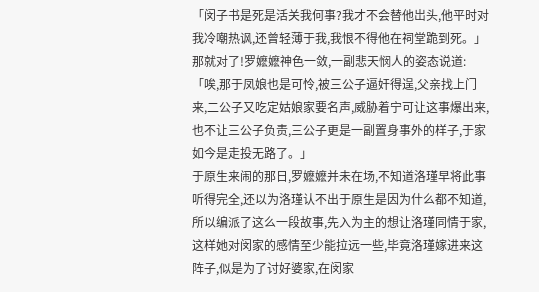「闵子书是死是活关我何事?我才不会替他岀头,他平时对我冷嘲热讽,还曾轻薄于我,我恨不得他在祠堂跪到死。」
那就对了!罗嬷嬷神色一敛,一副悲天悯人的姿态说道:「唉,那于凤娘也是可怜,被三公子逼奸得逞,父亲找上门来,二公子又吃定姑娘家要名声,威胁着宁可让这事爆出来,也不让三公子负责,三公子更是一副置身事外的样子,于家如今是走投无路了。」
于原生来闹的那日,罗嬷嬷并未在场,不知道洛瑾早将此事听得完全,还以为洛瑾认不出于原生是因为什么都不知道,所以编派了这么一段故事,先入为主的想让洛瑾同情于家,这样她对闵家的感情至少能拉远一些,毕竟洛瑾嫁进来这阵子,似是为了讨好婆家,在闵家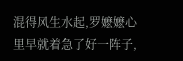混得风生水起,罗嬷嬷心里早就着急了好一阵子,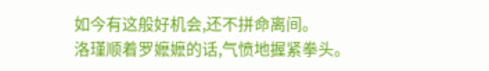如今有这般好机会,还不拼命离间。
洛瑾顺着罗嬷嬷的话,气愤地握紧拳头。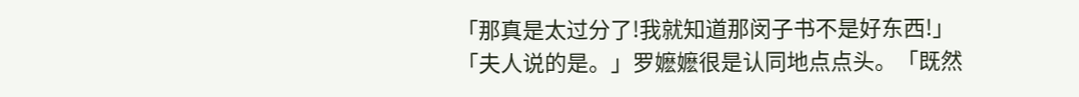「那真是太过分了!我就知道那闵子书不是好东西!」
「夫人说的是。」罗嬷嬷很是认同地点点头。「既然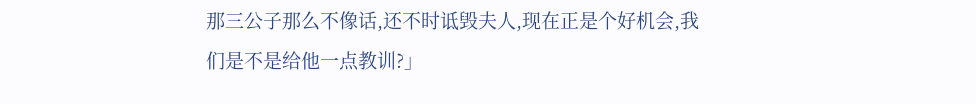那三公子那么不像话,还不时诋毁夫人,现在正是个好机会,我们是不是给他一点教训?」